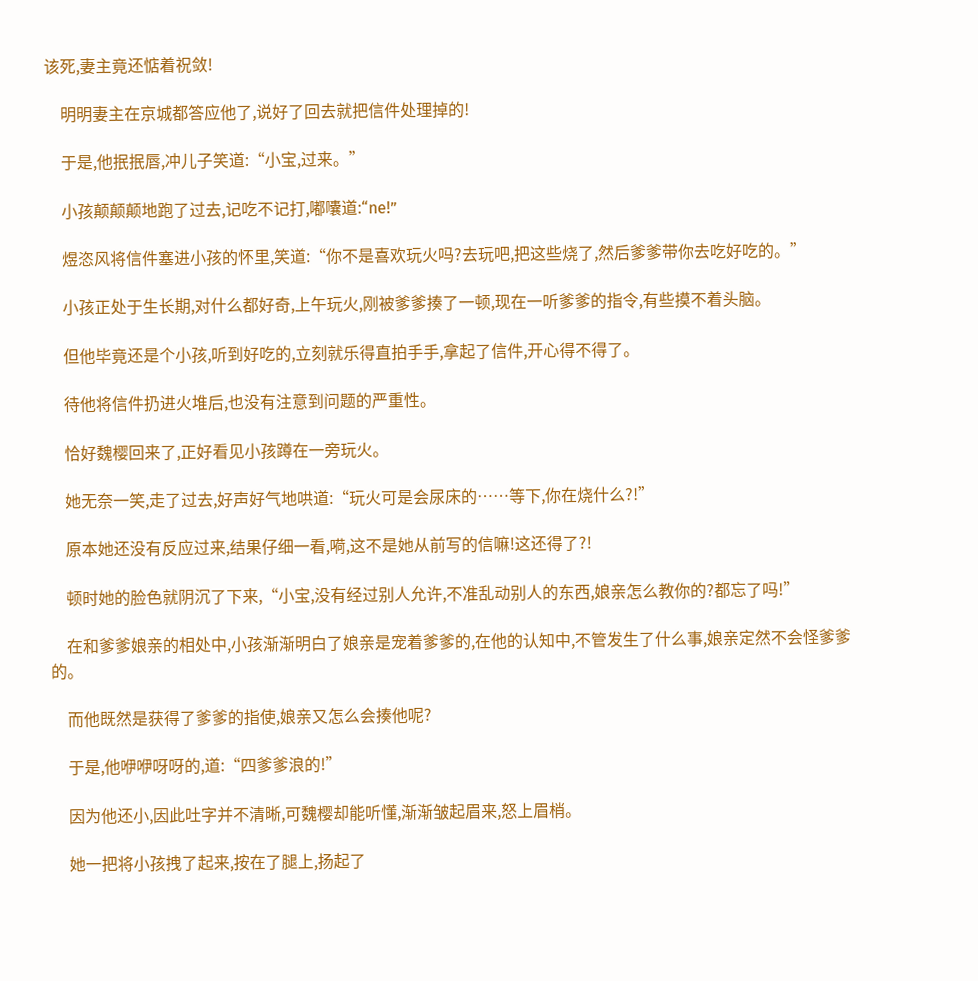该死,妻主竟还惦着祝敛!

    明明妻主在京城都答应他了,说好了回去就把信件处理掉的!

    于是,他抿抿唇,冲儿子笑道:“小宝,过来。”

    小孩颠颠颠地跑了过去,记吃不记打,嘟囔道:“ne!”

    煜恣风将信件塞进小孩的怀里,笑道:“你不是喜欢玩火吗?去玩吧,把这些烧了,然后爹爹带你去吃好吃的。”

    小孩正处于生长期,对什么都好奇,上午玩火,刚被爹爹揍了一顿,现在一听爹爹的指令,有些摸不着头脑。

    但他毕竟还是个小孩,听到好吃的,立刻就乐得直拍手手,拿起了信件,开心得不得了。

    待他将信件扔进火堆后,也没有注意到问题的严重性。

    恰好魏樱回来了,正好看见小孩蹲在一旁玩火。

    她无奈一笑,走了过去,好声好气地哄道:“玩火可是会尿床的……等下,你在烧什么?!”

    原本她还没有反应过来,结果仔细一看,嗬,这不是她从前写的信嘛!这还得了?!

    顿时她的脸色就阴沉了下来,“小宝,没有经过别人允许,不准乱动别人的东西,娘亲怎么教你的?都忘了吗!”

    在和爹爹娘亲的相处中,小孩渐渐明白了娘亲是宠着爹爹的,在他的认知中,不管发生了什么事,娘亲定然不会怪爹爹的。

    而他既然是获得了爹爹的指使,娘亲又怎么会揍他呢?

    于是,他咿咿呀呀的,道:“四爹爹浪的!”

    因为他还小,因此吐字并不清晰,可魏樱却能听懂,渐渐皱起眉来,怒上眉梢。

    她一把将小孩拽了起来,按在了腿上,扬起了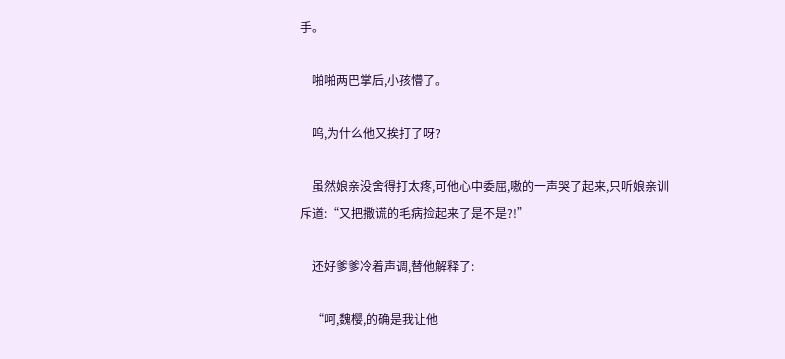手。

    啪啪两巴掌后,小孩懵了。

    呜,为什么他又挨打了呀?

    虽然娘亲没舍得打太疼,可他心中委屈,嗷的一声哭了起来,只听娘亲训斥道:“又把撒谎的毛病捡起来了是不是?!”

    还好爹爹冷着声调,替他解释了:

    “呵,魏樱,的确是我让他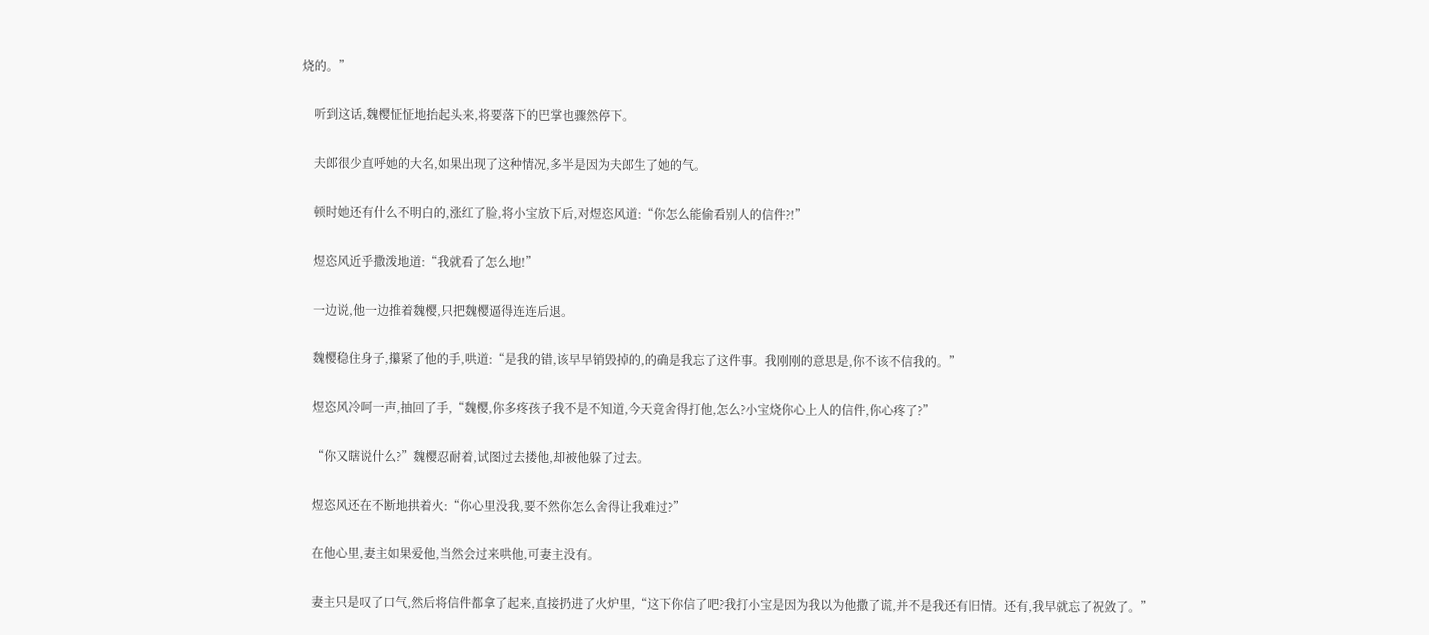烧的。”

    听到这话,魏樱怔怔地抬起头来,将要落下的巴掌也骤然停下。

    夫郎很少直呼她的大名,如果出现了这种情况,多半是因为夫郎生了她的气。

    顿时她还有什么不明白的,涨红了脸,将小宝放下后,对煜恣风道:“你怎么能偷看别人的信件?!”

    煜恣风近乎撒泼地道:“我就看了怎么地!”

    一边说,他一边推着魏樱,只把魏樱逼得连连后退。

    魏樱稳住身子,攥紧了他的手,哄道:“是我的错,该早早销毁掉的,的确是我忘了这件事。我刚刚的意思是,你不该不信我的。”

    煜恣风冷呵一声,抽回了手,“魏樱,你多疼孩子我不是不知道,今天竟舍得打他,怎么?小宝烧你心上人的信件,你心疼了?”

    “你又瞎说什么?”魏樱忍耐着,试图过去搂他,却被他躲了过去。

    煜恣风还在不断地拱着火:“你心里没我,要不然你怎么舍得让我难过?”

    在他心里,妻主如果爱他,当然会过来哄他,可妻主没有。

    妻主只是叹了口气,然后将信件都拿了起来,直接扔进了火炉里,“这下你信了吧?我打小宝是因为我以为他撒了谎,并不是我还有旧情。还有,我早就忘了祝敛了。”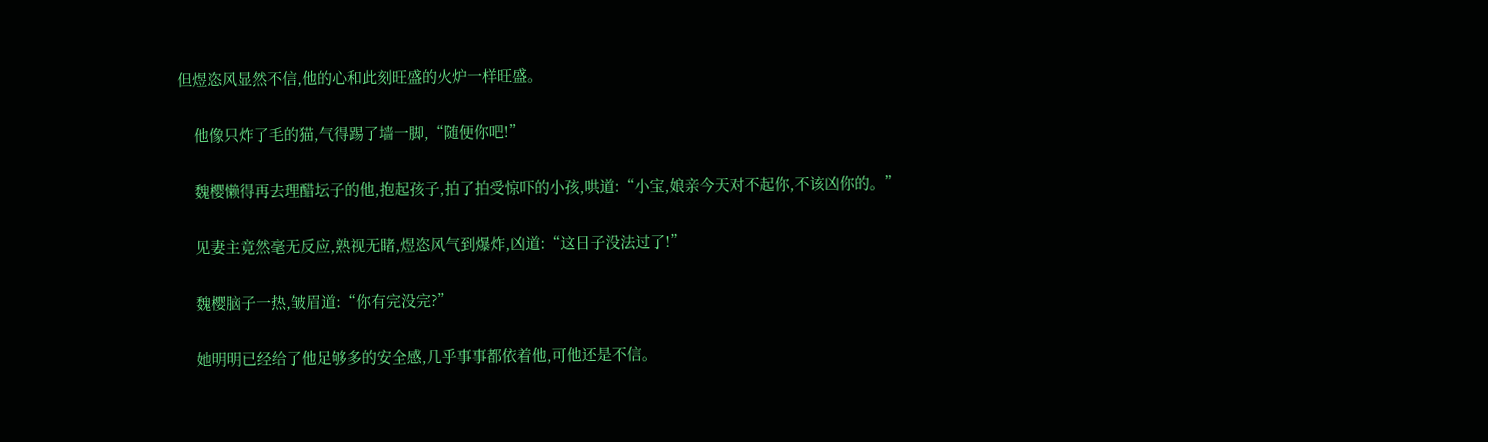但煜恣风显然不信,他的心和此刻旺盛的火炉一样旺盛。

    他像只炸了毛的猫,气得踢了墙一脚,“随便你吧!”

    魏樱懒得再去理醋坛子的他,抱起孩子,拍了拍受惊吓的小孩,哄道:“小宝,娘亲今天对不起你,不该凶你的。”

    见妻主竟然毫无反应,熟视无睹,煜恣风气到爆炸,凶道:“这日子没法过了!”

    魏樱脑子一热,皱眉道:“你有完没完?”

    她明明已经给了他足够多的安全感,几乎事事都依着他,可他还是不信。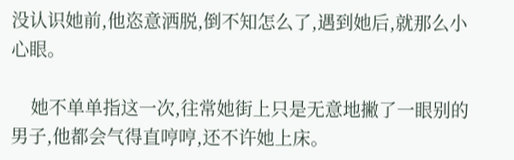没认识她前,他恣意洒脱,倒不知怎么了,遇到她后,就那么小心眼。

    她不单单指这一次,往常她街上只是无意地撇了一眼别的男子,他都会气得直哼哼,还不许她上床。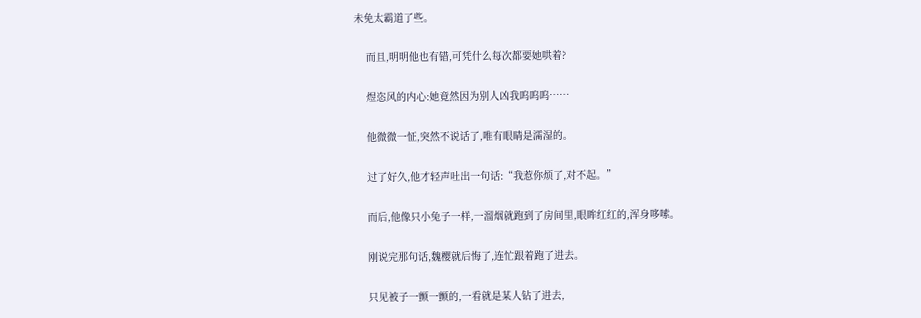未免太霸道了些。

    而且,明明他也有错,可凭什么每次都要她哄着?

    煜恣风的内心:她竟然因为别人凶我呜呜呜……

    他微微一怔,突然不说话了,唯有眼睛是濡湿的。

    过了好久,他才轻声吐出一句话:“我惹你烦了,对不起。”

    而后,他像只小兔子一样,一溜烟就跑到了房间里,眼眸红红的,浑身哆嗦。

    刚说完那句话,魏樱就后悔了,连忙跟着跑了进去。

    只见被子一颤一颤的,一看就是某人钻了进去,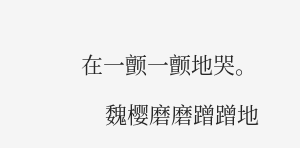在一颤一颤地哭。

    魏樱磨磨蹭蹭地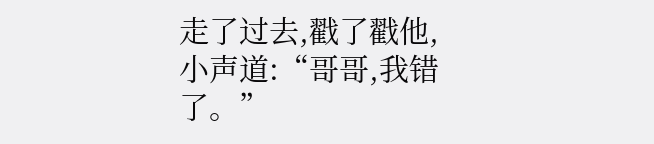走了过去,戳了戳他,小声道:“哥哥,我错了。”